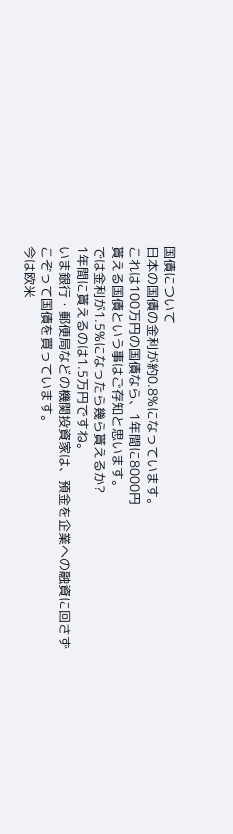国債について
日本の国債の金利が約0.8%になっています。
これは100万円の国債なら、1年間に8000円
貰える国債という事はご存知と思います。
では金利が1.5%になったら幾ら貰えるか?
1年間に貰えるのは1.5万円ですね。
いま銀行・郵便局などの機関投資家は、預金を企業への融資に回さず
こぞって国債を買っています。
今は欧米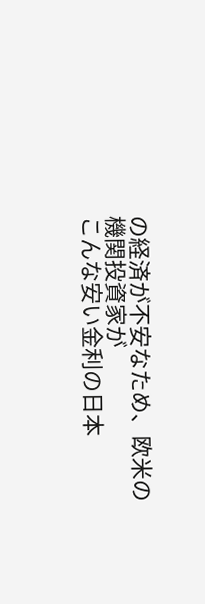の経済が不安なため、欧米の機関投資家が
こんな安い金利の日本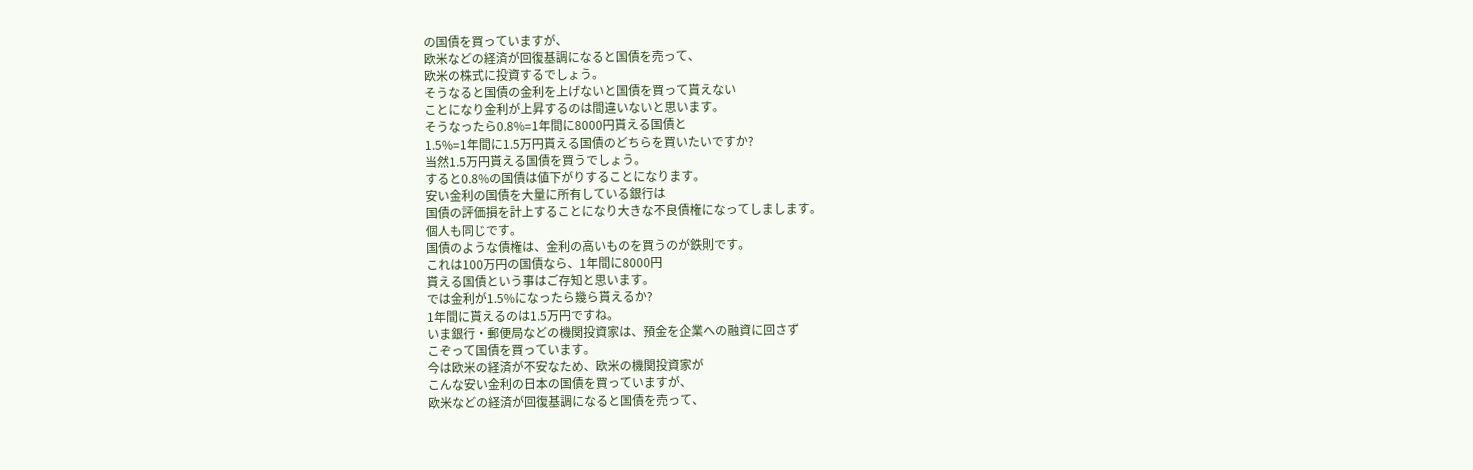の国債を買っていますが、
欧米などの経済が回復基調になると国債を売って、
欧米の株式に投資するでしょう。
そうなると国債の金利を上げないと国債を買って貰えない
ことになり金利が上昇するのは間違いないと思います。
そうなったら0.8%=1年間に8000円貰える国債と
1.5%=1年間に1.5万円貰える国債のどちらを買いたいですか?
当然1.5万円貰える国債を買うでしょう。
すると0.8%の国債は値下がりすることになります。
安い金利の国債を大量に所有している銀行は
国債の評価損を計上することになり大きな不良債権になってしまします。
個人も同じです。
国債のような債権は、金利の高いものを買うのが鉄則です。
これは100万円の国債なら、1年間に8000円
貰える国債という事はご存知と思います。
では金利が1.5%になったら幾ら貰えるか?
1年間に貰えるのは1.5万円ですね。
いま銀行・郵便局などの機関投資家は、預金を企業への融資に回さず
こぞって国債を買っています。
今は欧米の経済が不安なため、欧米の機関投資家が
こんな安い金利の日本の国債を買っていますが、
欧米などの経済が回復基調になると国債を売って、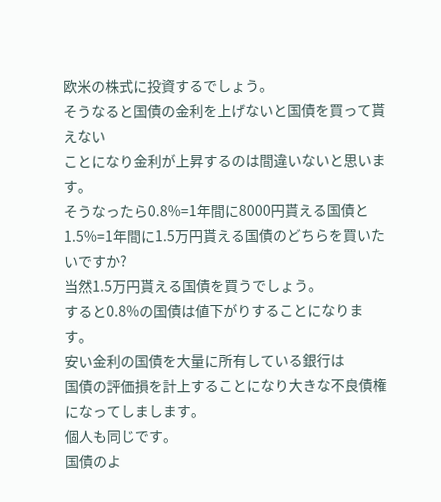欧米の株式に投資するでしょう。
そうなると国債の金利を上げないと国債を買って貰えない
ことになり金利が上昇するのは間違いないと思います。
そうなったら0.8%=1年間に8000円貰える国債と
1.5%=1年間に1.5万円貰える国債のどちらを買いたいですか?
当然1.5万円貰える国債を買うでしょう。
すると0.8%の国債は値下がりすることになります。
安い金利の国債を大量に所有している銀行は
国債の評価損を計上することになり大きな不良債権になってしまします。
個人も同じです。
国債のよ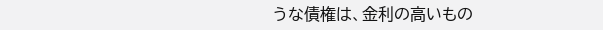うな債権は、金利の高いもの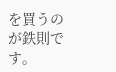を買うのが鉄則です。